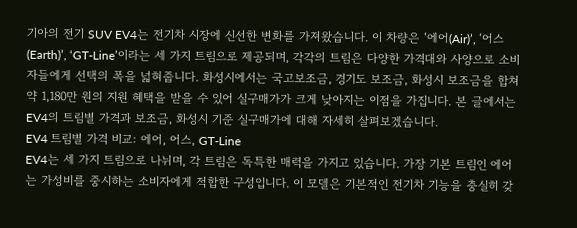기아의 전기 SUV EV4는 전기차 시장에 신선한 변화를 가져왔습니다. 이 차량은 ‘에어(Air)’, ‘어스(Earth)’, ‘GT-Line’이라는 세 가지 트림으로 제공되며, 각각의 트림은 다양한 가격대와 사양으로 소비자들에게 선택의 폭을 넓혀줍니다. 화성시에서는 국고보조금, 경기도 보조금, 화성시 보조금을 합쳐 약 1,180만 원의 지원 혜택을 받을 수 있어 실구매가가 크게 낮아지는 이점을 가집니다. 본 글에서는 EV4의 트림별 가격과 보조금, 화성시 기준 실구매가에 대해 자세히 살펴보겠습니다.
EV4 트림별 가격 비교: 에어, 어스, GT-Line
EV4는 세 가지 트림으로 나뉘며, 각 트림은 독특한 매력을 가지고 있습니다. 가장 기본 트림인 에어는 가성비를 중시하는 소비자에게 적합한 구성입니다. 이 모델은 기본적인 전기차 기능을 충실히 갖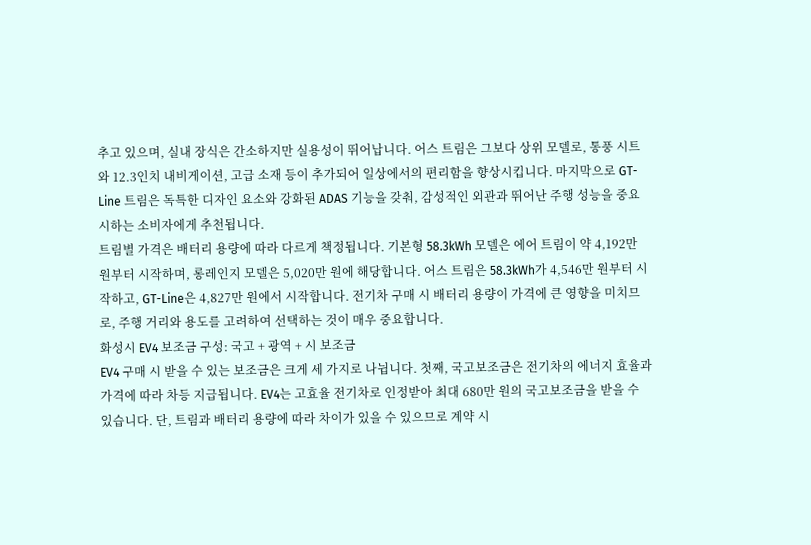추고 있으며, 실내 장식은 간소하지만 실용성이 뛰어납니다. 어스 트림은 그보다 상위 모델로, 통풍 시트와 12.3인치 내비게이션, 고급 소재 등이 추가되어 일상에서의 편리함을 향상시킵니다. 마지막으로 GT-Line 트림은 독특한 디자인 요소와 강화된 ADAS 기능을 갖춰, 감성적인 외관과 뛰어난 주행 성능을 중요시하는 소비자에게 추천됩니다.
트림별 가격은 배터리 용량에 따라 다르게 책정됩니다. 기본형 58.3kWh 모델은 에어 트림이 약 4,192만 원부터 시작하며, 롱레인지 모델은 5,020만 원에 해당합니다. 어스 트림은 58.3kWh가 4,546만 원부터 시작하고, GT-Line은 4,827만 원에서 시작합니다. 전기차 구매 시 배터리 용량이 가격에 큰 영향을 미치므로, 주행 거리와 용도를 고려하여 선택하는 것이 매우 중요합니다.
화성시 EV4 보조금 구성: 국고 + 광역 + 시 보조금
EV4 구매 시 받을 수 있는 보조금은 크게 세 가지로 나뉩니다. 첫째, 국고보조금은 전기차의 에너지 효율과 가격에 따라 차등 지급됩니다. EV4는 고효율 전기차로 인정받아 최대 680만 원의 국고보조금을 받을 수 있습니다. 단, 트림과 배터리 용량에 따라 차이가 있을 수 있으므로 계약 시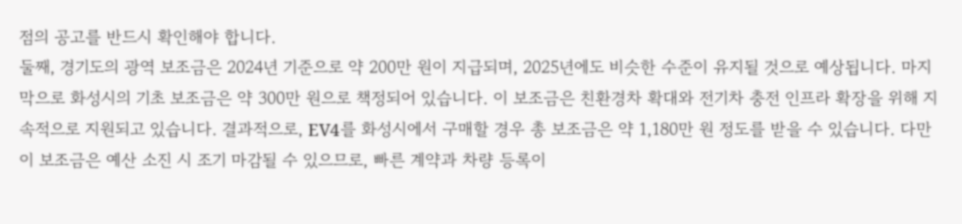점의 공고를 반드시 확인해야 합니다.
둘째, 경기도의 광역 보조금은 2024년 기준으로 약 200만 원이 지급되며, 2025년에도 비슷한 수준이 유지될 것으로 예상됩니다. 마지막으로 화성시의 기초 보조금은 약 300만 원으로 책정되어 있습니다. 이 보조금은 친환경차 확대와 전기차 충전 인프라 확장을 위해 지속적으로 지원되고 있습니다. 결과적으로, EV4를 화성시에서 구매할 경우 총 보조금은 약 1,180만 원 정도를 받을 수 있습니다. 다만 이 보조금은 예산 소진 시 조기 마감될 수 있으므로, 빠른 계약과 차량 등록이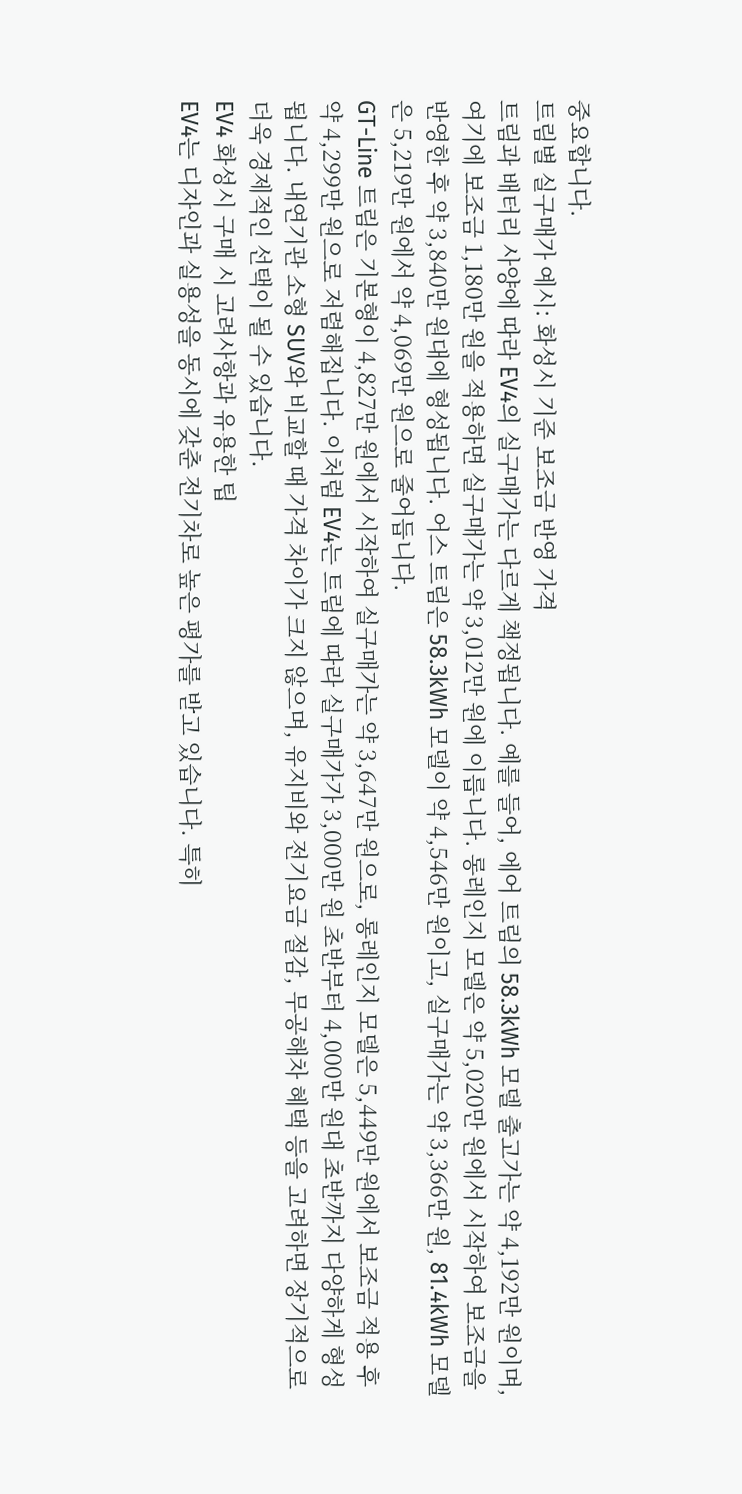중요합니다.
트림별 실구매가 예시: 화성시 기준 보조금 반영 가격
트림과 배터리 사양에 따라 EV4의 실구매가는 다르게 책정됩니다. 예를 들어, 에어 트림의 58.3kWh 모델 출고가는 약 4,192만 원이며, 여기에 보조금 1,180만 원을 적용하면 실구매가는 약 3,012만 원에 이릅니다. 롱레인지 모델은 약 5,020만 원에서 시작하여 보조금을 반영한 후 약 3,840만 원대에 형성됩니다. 어스 트림은 58.3kWh 모델이 약 4,546만 원이고, 실구매가는 약 3,366만 원, 81.4kWh 모델은 5,219만 원에서 약 4,069만 원으로 줄어듭니다.
GT-Line 트림은 기본형이 4,827만 원에서 시작하여 실구매가는 약 3,647만 원으로, 롱레인지 모델은 5,449만 원에서 보조금 적용 후 약 4,299만 원으로 저렴해집니다. 이처럼 EV4는 트림에 따라 실구매가가 3,000만 원 초반부터 4,000만 원대 초반까지 다양하게 형성됩니다. 내연기관 소형 SUV와 비교할 때 가격 차이가 크지 않으며, 유지비와 전기요금 절감, 무공해차 혜택 등을 고려하면 장기적으로 더욱 경제적인 선택이 될 수 있습니다.
EV4 화성시 구매 시 고려사항과 유용한 팁
EV4는 디자인과 실용성을 동시에 갖춘 전기차로 높은 평가를 받고 있습니다. 특히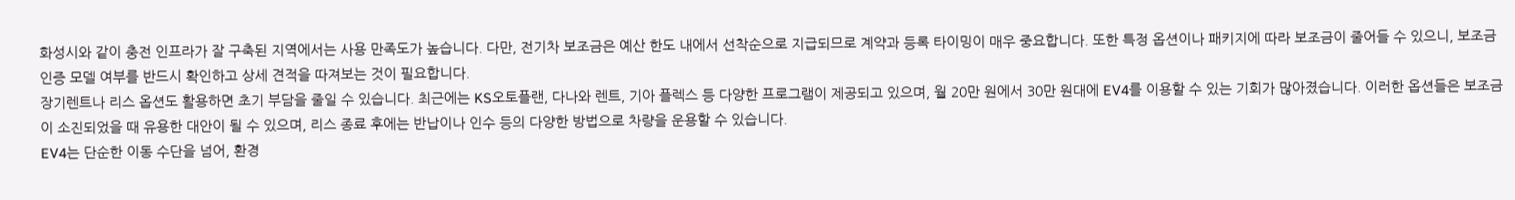화성시와 같이 충전 인프라가 잘 구축된 지역에서는 사용 만족도가 높습니다. 다만, 전기차 보조금은 예산 한도 내에서 선착순으로 지급되므로 계약과 등록 타이밍이 매우 중요합니다. 또한 특정 옵션이나 패키지에 따라 보조금이 줄어들 수 있으니, 보조금 인증 모델 여부를 반드시 확인하고 상세 견적을 따져보는 것이 필요합니다.
장기렌트나 리스 옵션도 활용하면 초기 부담을 줄일 수 있습니다. 최근에는 KS오토플랜, 다나와 렌트, 기아 플렉스 등 다양한 프로그램이 제공되고 있으며, 월 20만 원에서 30만 원대에 EV4를 이용할 수 있는 기회가 많아졌습니다. 이러한 옵션들은 보조금이 소진되었을 때 유용한 대안이 될 수 있으며, 리스 종료 후에는 반납이나 인수 등의 다양한 방법으로 차량을 운용할 수 있습니다.
EV4는 단순한 이동 수단을 넘어, 환경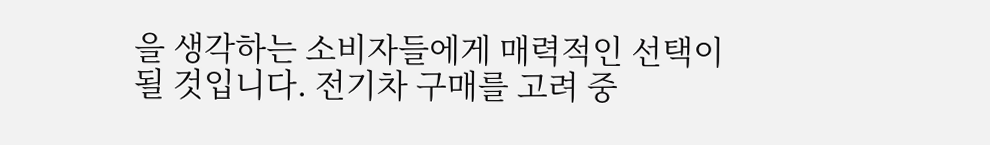을 생각하는 소비자들에게 매력적인 선택이 될 것입니다. 전기차 구매를 고려 중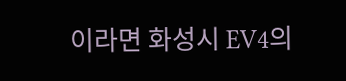이라면 화성시 EV4의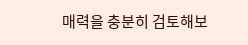매력을 충분히 검토해보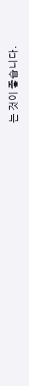는 것이 좋습니다.